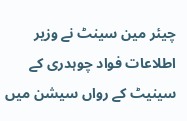چیئر مین سینٹ نے وزیر اطلاعات فواد چوہدری کے سینیٹ کے رواں سیشن میں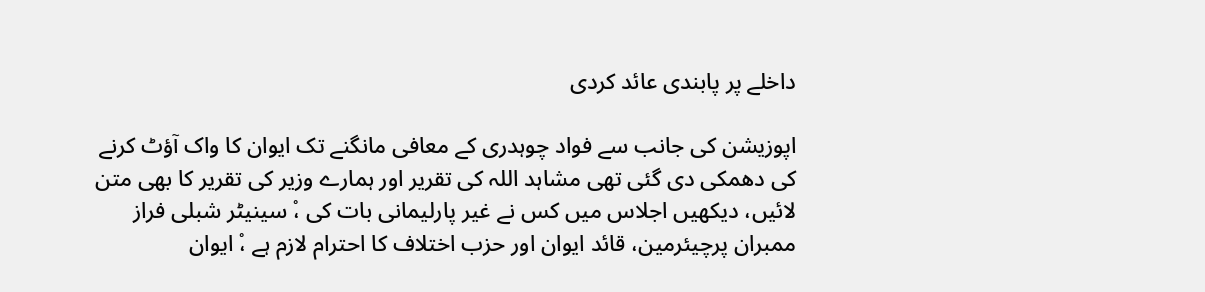داخلے پر پابندی عائد کردی

اپوزیشن کی جانب سے فواد چوہدری کے معافی مانگنے تک ایوان کا واک آؤٹ کرنے کی دھمکی دی گئی تھی مشاہد اللہ کی تقریر اور ہمارے وزیر کی تقریر کا بھی متن لائیں، دیکھیں اجلاس میں کس نے غیر پارلیمانی بات کی ،ْ سینیٹر شبلی فراز ممبران پرچیئرمین، قائد ایوان اور حزب اختلاف کا احترام لازم ہے ،ْ ایوان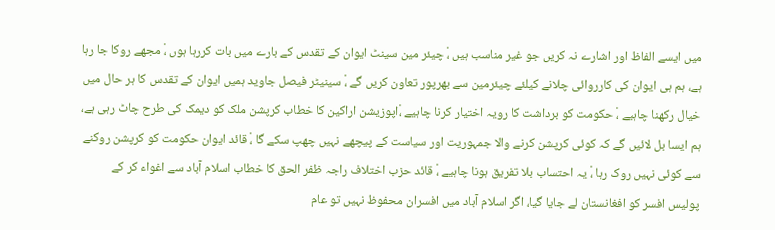میں ایسے الفاظ اور اشارے نہ کریں جو غیر مناسب ہیں ،ْ چیئر مین سینٹ ایوان کے تقدس کے بارے میں بات کررہا ہوں ،ْ مجھے روکا جا رہا ہے، ہم ہی ایوان کی کارروائی چلانے کیلئے چیئرمین سے بھرپور تعاون کریں گے ،ْ سینیٹر فیصل جاوید ہمیں ایوان کے تقدس کا ہر حال میں خیال رکھنا چاہیے ،ْ حکومت کو برداشت کا رویہ اختیار کرنا چاہیے ،ْاپوزیشن اراکین کا خطاب کرپشن ملک کو دیمک کی طرح چاٹ رہی ہے، ہم ایسا بل لائیں گے کہ کوئی کرپشن کرنے والا جمہوریت اور سیاست کے پیچھے نہیں چھپ سکے گا ،ْ قائد ایوان حکومت کو کرپشن روکنے سے کوئی نہیں روک رہا ،ْ یہ احتساب بلا تفریق ہونا چاہیے ،ْ قائد حزب اختلاف راجہ ظفر الحق کا خطاب اسلام آباد سے اغواء کر کے پولیس افسر کو افغانستان لے جایا گیا، اگر اسلام آباد میں افسران محفوظ نہیں تو عام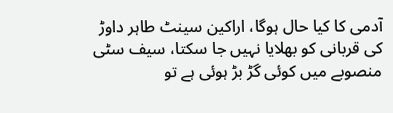آدمی کا کیا حال ہوگا، اراکین سینٹ طاہر داوڑ کی قربانی کو بھلایا نہیں جا سکتا، سیف سٹی منصوبے میں کوئی گڑ بڑ ہوئی ہے تو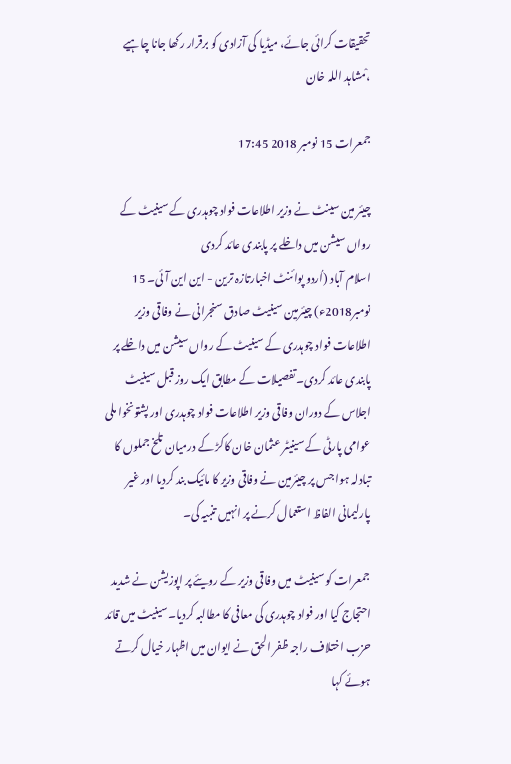تحقیقات کرائی جائے، میڈیا کی آزادی کو برقرار رکھا جانا چاہیے ،ْمشاہد اللہ خان

جمعرات 15 نومبر 2018 17:45

چیئر مین سینٹ نے وزیر اطلاعات فواد چوہدری کے سینیٹ کے رواں سیشن میں داخلے پر پابندی عائد کردی
اسلام آباد (اُردو پوائنٹ اخبارتازہ ترین - این این آئی۔ 15 نومبر2018ء) چیئرمین سینیٹ صادق سنجرانی نے وفاقی وزیر اطلاعات فواد چوہدری کے سینیٹ کے رواں سیشن میں داخلے پر پابندی عائد کردی۔تفصیلات کے مطابق ایک روز قبل سینیٹ اجلاس کے دوران وفاقی وزیر اطلاعات فواد چوہدری اور پشتونخوا ملی عوامی پارٹی کے سینیٹر عثمان خان کاکڑ کے درمیان تلخ جملوں کا تبادلہ ہوا جس پر چیئرمین نے وفاقی وزیر کا مائیک بند کردیا اور غیر پارلیمانی الفاظ استعمال کرنے پر انہیں تنبیہ کی۔

جمعرات کو سینیٹ میں وفاقی وزیر کے رویئے پر اپوزیشن نے شدید احتجاج کیا اور فواد چوہدری کی معافی کا مطالبہ کردیا۔سینیٹ میں قائد حزب اختلاف راجہ ظفر الحق نے ایوان میں اظہار خیال کرتے ہوئے کہا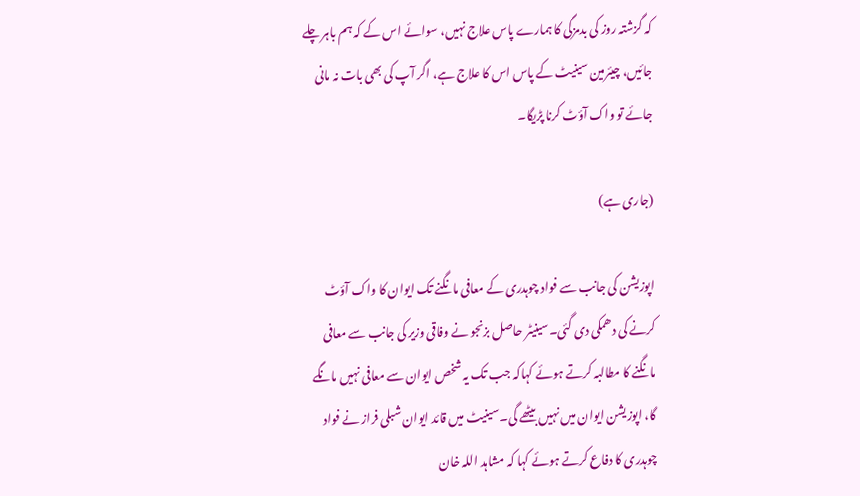کہ گزشتہ روز کی بدمزگی کا ہمارے پاس علاج نہیں، سوائے اس کے کہ ہم باہر چلے جائیں، چیئرمین سینیٹ کے پاس اس کا علاج ہے، اگر آپ کی بھی بات نہ مانی جائے تو واک آؤٹ کرنا پڑیگا۔

(جاری ہے)

اپوزیشن کی جانب سے فواد چوہدری کے معافی مانگنے تک ایوان کا واک آؤٹ کرنے کی دھمکی دی گئی۔سینیٹر حاصل بزنجو نے وفاقی وزیر کی جانب سے معافی مانگنے کا مطالبہ کرتے ہوئے کہاکہ جب تک یہ شخص ایوان سے معافی نہیں مانگے گا، اپوزیشن ایوان میں نہیں بیٹھے گی۔سینیٹ میں قائد ایوان شبلی فراز نے فواد چوہدری کا دفاع کرتے ہوئے کہا کہ مشاہد اللہ خان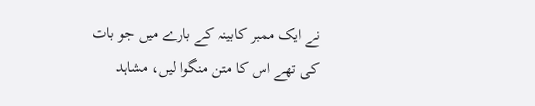نے ایک ممبر کابینہ کے بارے میں جو بات کی تھے اس کا متن منگوا لیں، مشاہد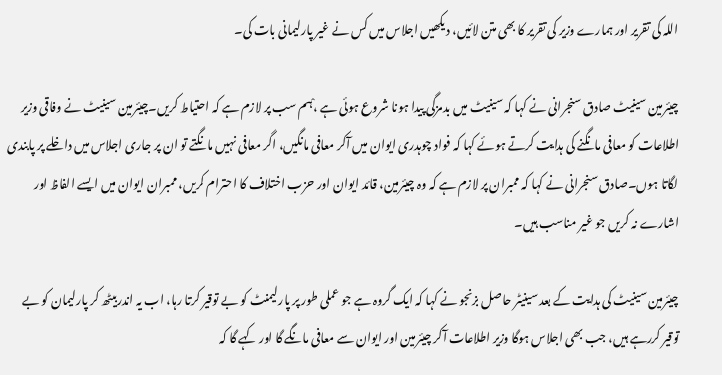اللہ کی تقریر اور ہمارے وزیر کی تقریر کا بھی متن لائیں، دیکھیں اجلاس میں کس نے غیر پارلیمانی بات کی۔

چیئرمین سینیٹ صادق سنجرانی نے کہا کہ سینیٹ میں بدمزگی پیدا ہونا شروع ہوئی ہے ،ْہم سب پر لازم ہے کہ احتیاط کریں۔چیئرمین سینیٹ نے وفاقی وزیر اطلاعات کو معافی مانگنے کی ہدایت کرتے ہوئے کہا کہ فواد چوہدری ایوان میں آکر معافی مانگیں، اگر معافی نہیں مانگتے تو ان پر جاری اجلاس میں داخلے پر پابندی لگاتا ہوں۔صادق سنجرانی نے کہا کہ ممبران پر لازم ہے کہ وہ چیئرمین، قائد ایوان اور حزب اختلاف کا احترام کریں، ممبران ایوان میں ایسے الفاظ اور اشارے نہ کریں جو غیر مناسب ہیں۔

چیئرمین سینیٹ کی ہدایت کے بعد سینیٹر حاصل بزنجو نے کہا کہ ایک گروہ ہے جو عملی طور پر پارلیمنٹ کو بے توقیر کرتا رہا، اب یہ اندربیٹھ کر پارلیمان کو بے توقیر کررہے ہیں، جب بھی اجلاس ہوگا وزیر اطلاعات آکر چیئرمین اور ایوان سے معافی مانگے گا اور کہے گا کہ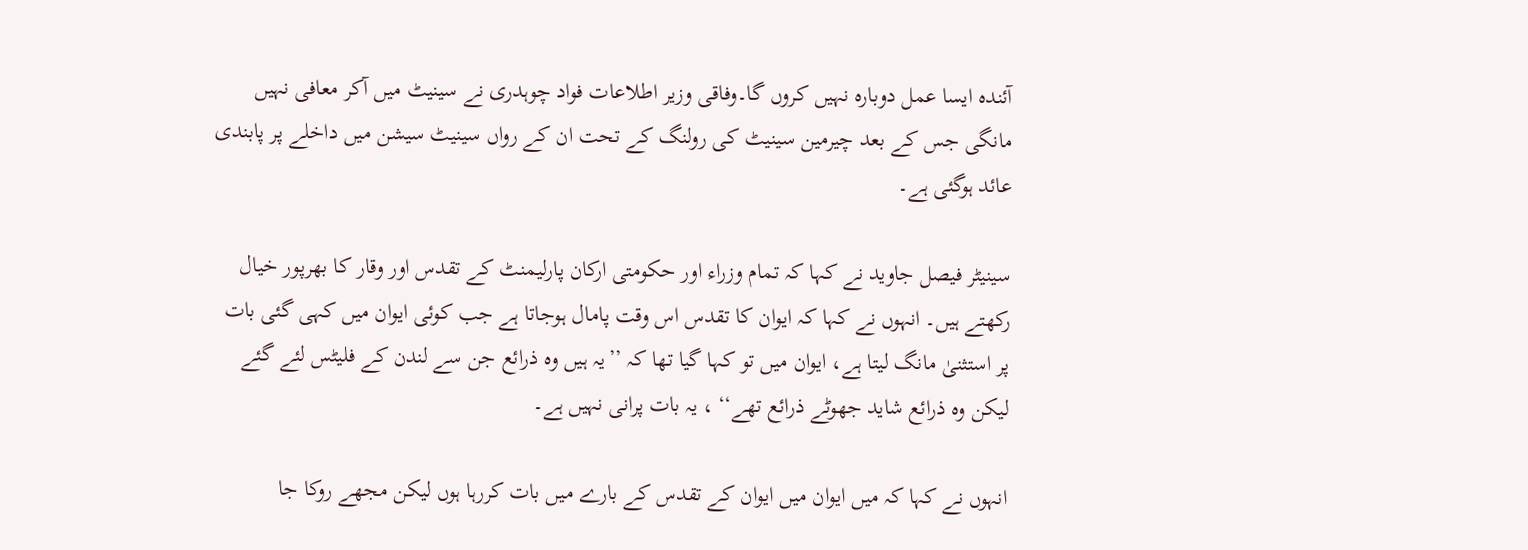آئندہ ایسا عمل دوبارہ نہیں کروں گا۔وفاقی وزیر اطلاعات فواد چوہدری نے سینیٹ میں آکر معافی نہیں مانگی جس کے بعد چیرمین سینیٹ کی رولنگ کے تحت ان کے رواں سینیٹ سیشن میں داخلے پر پابندی عائد ہوگئی ہے۔

سینیٹر فیصل جاوید نے کہا کہ تمام وزراء اور حکومتی ارکان پارلیمنٹ کے تقدس اور وقار کا بھرپور خیال رکھتے ہیں۔ انہوں نے کہا کہ ایوان کا تقدس اس وقت پامال ہوجاتا ہے جب کوئی ایوان میں کہی گئی بات پر استثنیٰ مانگ لیتا ہے، ایوان میں تو کہا گیا تھا کہ ’’یہ ہیں وہ ذرائع جن سے لندن کے فلیٹس لئے گئے لیکن وہ ذرائع شاید جھوٹے ذرائع تھے‘‘ ، یہ بات پرانی نہیں ہے۔

انہوں نے کہا کہ میں ایوان میں ایوان کے تقدس کے بارے میں بات کررہا ہوں لیکن مجھے روکا جا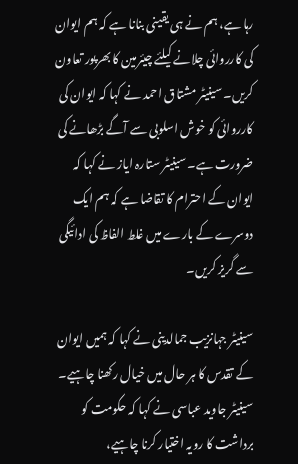رہا ہے، ہم نے ہی یقینی بنانا ہے کہ ہم ایوان کی کارروائی چلانے کیلئے چیئرمین کا بھرپور تعاون کریں۔ سینیٹر مشتاق احمد نے کہا کہ ایوان کی کارروائی کو خوش اسلوبی سے آگے بڑھانے کی ضرورت ہے۔ سینیٹر ستارہ ایاز نے کہا کہ ایوان کے احترام کا تقاضا ہے کہ ہم ایک دوسرے کے بارے میں غلط الفاظ کی ادائیگی سے گریز کریں۔

سینیٹر جہانزیب جمالدینی نے کہا کہ ہمیں ایوان کے تقدس کا ہر حال میں خیال رکھنا چاہیے۔ سینیٹر جاوید عباسی نے کہا کہ حکومت کو برداشت کا رویہ اختیار کرنا چاہیے،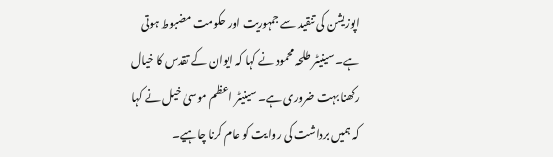اپوزیشن کی تنقید سے جمہوریت اور حکومت مضبوط ہوتی ہے۔ سینیٹر طلحہ محمود نے کہا کہ ایوان کے تقدس کا خیال رکھنا بہت ضروری ہے۔ سینیٹر اعظم موسیٰ خیل نے کہا کہ ہمیں برداشت کی روایت کو عام کرنا چاہیے۔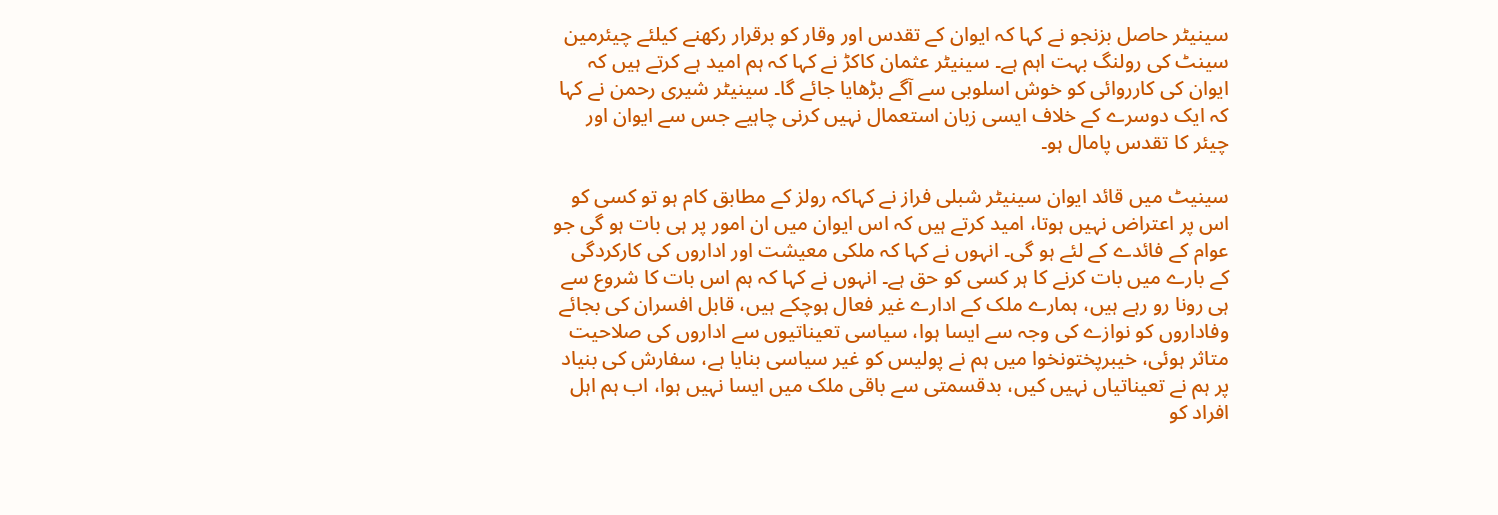سینیٹر حاصل بزنجو نے کہا کہ ایوان کے تقدس اور وقار کو برقرار رکھنے کیلئے چیئرمین سینٹ کی رولنگ بہت اہم ہے۔ سینیٹر عثمان کاکڑ نے کہا کہ ہم امید ہے کرتے ہیں کہ ایوان کی کارروائی کو خوش اسلوبی سے آگے بڑھایا جائے گا۔ سینیٹر شیری رحمن نے کہا کہ ایک دوسرے کے خلاف ایسی زبان استعمال نہیں کرنی چاہیے جس سے ایوان اور چیئر کا تقدس پامال ہو۔

سینیٹ میں قائد ایوان سینیٹر شبلی فراز نے کہاکہ رولز کے مطابق کام ہو تو کسی کو اس پر اعتراض نہیں ہوتا، امید کرتے ہیں کہ اس ایوان میں ان امور پر ہی بات ہو گی جو عوام کے فائدے کے لئے ہو گی۔ انہوں نے کہا کہ ملکی معیشت اور اداروں کی کارکردگی کے بارے میں بات کرنے کا ہر کسی کو حق ہے۔ انہوں نے کہا کہ ہم اس بات کا شروع سے ہی رونا رو رہے ہیں، ہمارے ملک کے ادارے غیر فعال ہوچکے ہیں، قابل افسران کی بجائے وفاداروں کو نوازے کی وجہ سے ایسا ہوا، سیاسی تعیناتیوں سے اداروں کی صلاحیت متاثر ہوئی، خیبرپختونخوا میں ہم نے پولیس کو غیر سیاسی بنایا ہے، سفارش کی بنیاد پر ہم نے تعیناتیاں نہیں کیں، بدقسمتی سے باقی ملک میں ایسا نہیں ہوا، اب ہم اہل افراد کو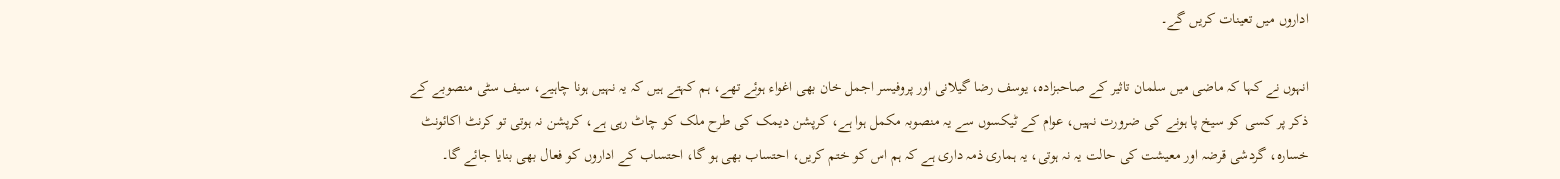اداروں میں تعینات کریں گے۔

انہوں نے کہا کہ ماضی میں سلمان تاثیر کے صاحبزادہ، یوسف رضا گیلانی اور پروفیسر اجمل خان بھی اغواء ہوئے تھے، ہم کہتے ہیں کہ یہ نہیں ہونا چاہیے، سیف سٹی منصوبے کے ذکر پر کسی کو سیخ پا ہونے کی ضرورت نہیں، عوام کے ٹیکسوں سے یہ منصوبہ مکمل ہوا ہے، کرپشن دیمک کی طرح ملک کو چاٹ رہی ہے، کرپشن نہ ہوتی تو کرنٹ اکائونٹ خسارہ، گردشی قرضہ اور معیشت کی حالت یہ نہ ہوتی، یہ ہماری ذمہ داری ہے کہ ہم اس کو ختم کریں، احتساب بھی ہو گا، احتساب کے اداروں کو فعال بھی بنایا جائے گا۔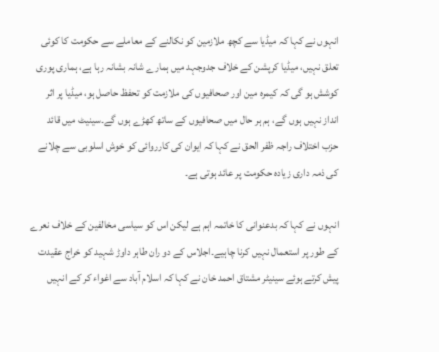انہوں نے کہا کہ میڈیا سے کچھ ملازمین کو نکالنے کے معاملے سے حکومت کا کوئی تعلق نہیں، میڈیا کرپشن کے خلاف جدوجہد میں ہمارے شانہ بشانہ رہا ہے، ہماری پوری کوشش ہو گی کہ کیمرہ مین اور صحافیوں کی ملازمت کو تحفظ حاصل ہو، میڈیا پر اثر انداز نہیں ہوں گے، ہم ہر حال میں صحافیوں کے ساتھ کھڑے ہوں گے۔سینیٹ میں قائد حزب اختلاف راجہ ظفر الحق نے کہا کہ ایوان کی کارروائی کو خوش اسلوبی سے چلانے کی ذمہ داری زیادہ حکومت پر عائد ہوتی ہے۔

انہوں نے کہا کہ بدعنوانی کا خاتمہ اہم ہے لیکن اس کو سیاسی مخالفین کے خلاف نعرے کے طور پر استعمال نہیں کرنا چاہیے۔اجلاس کے دو ران طاہر داوڑ شہید کو خراج عقیدت پیش کرتے ہوئے سینیٹر مشتاق احمد خان نے کہا کہ اسلام آباد سے اغواء کر کے انہیں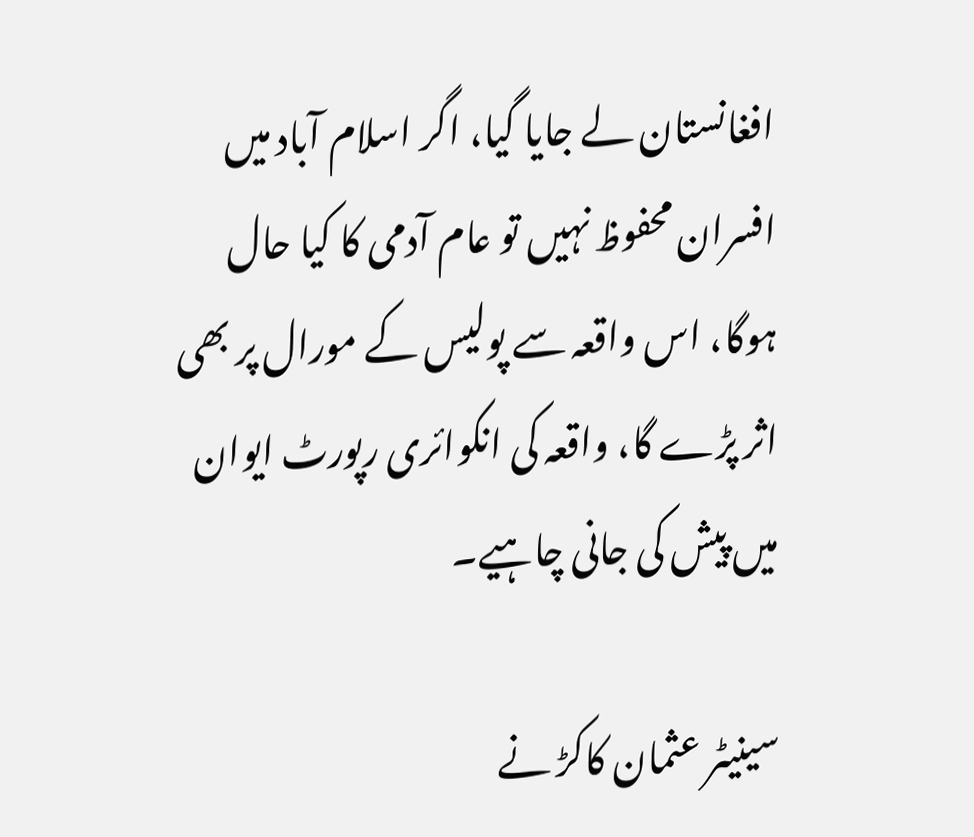افغانستان لے جایا گیا، اگر اسلام آباد میں افسران محفوظ نہیں تو عام آدمی کا کیا حال ہوگا، اس واقعہ سے پولیس کے مورال پر بھی اثر پڑے گا، واقعہ کی انکوائری رپورٹ ایوان میں پیش کی جانی چاہیے۔

سینیٹر عثمان کاکڑ نے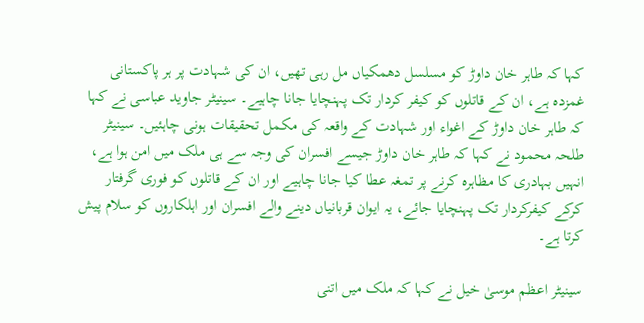کہا کہ طاہر خان داوڑ کو مسلسل دھمکیاں مل رہی تھیں، ان کی شہادت پر ہر پاکستانی غمزدہ ہے، ان کے قاتلوں کو کیفر کردار تک پہنچایا جانا چاہیے۔ سینیٹر جاوید عباسی نے کہا کہ طاہر خان داوڑ کے اغواء اور شہادت کے واقعہ کی مکمل تحقیقات ہونی چاہئیں۔ سینیٹر طلحہ محمود نے کہا کہ طاہر خان داوڑ جیسے افسران کی وجہ سے ہی ملک میں امن ہوا ہے، انہیں بہادری کا مظاہرہ کرنے پر تمغہ عطا کیا جانا چاہیے اور ان کے قاتلوں کو فوری گرفتار کرکے کیفرکردار تک پہنچایا جائے، یہ ایوان قربانیاں دینے والے افسران اور اہلکاروں کو سلام پیش کرتا ہے۔

سینیٹر اعظم موسیٰ خیل نے کہا کہ ملک میں اتنی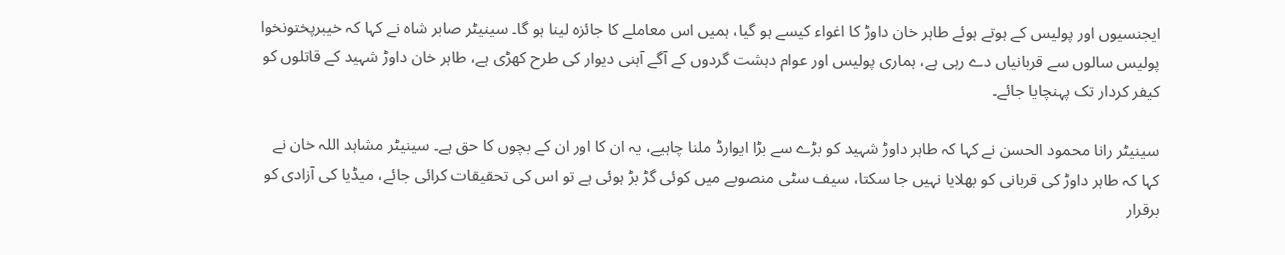ایجنسیوں اور پولیس کے ہوتے ہوئے طاہر خان داوڑ کا اغواء کیسے ہو گیا، ہمیں اس معاملے کا جائزہ لینا ہو گا۔ سینیٹر صابر شاہ نے کہا کہ خیبرپختونخوا پولیس سالوں سے قربانیاں دے رہی ہے، ہماری پولیس اور عوام دہشت گردوں کے آگے آہنی دیوار کی طرح کھڑی ہے، طاہر خان داوڑ شہید کے قاتلوں کو کیفر کردار تک پہنچایا جائے۔

سینیٹر رانا محمود الحسن نے کہا کہ طاہر داوڑ شہید کو بڑے سے بڑا ایوارڈ ملنا چاہیے، یہ ان کا اور ان کے بچوں کا حق ہے۔ سینیٹر مشاہد اللہ خان نے کہا کہ طاہر داوڑ کی قربانی کو بھلایا نہیں جا سکتا، سیف سٹی منصوبے میں کوئی گڑ بڑ ہوئی ہے تو اس کی تحقیقات کرائی جائے، میڈیا کی آزادی کو برقرار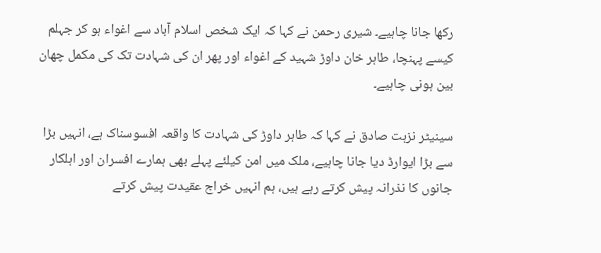رکھا جانا چاہیے۔ شیری رحمن نے کہا کہ ایک شخص اسلام آباد سے اغواء ہو کر جہلم کیسے پہنچا، طاہر خان داوڑ شہید کے اغواء اور پھر ان کی شہادت تک کی مکمل چھان بین ہونی چاہیے۔

سینیٹر نزہت صادق نے کہا کہ طاہر داوڑ کی شہادت کا واقعہ افسوسناک ہے، انہیں بڑا سے بڑا ایوارڈ دیا جانا چاہیے، ملک میں امن کیلئے پہلے بھی ہمارے افسران اور اہلکار جانوں کا نذرانہ پیش کرتے رہے ہیں، ہم انہیں خراج عقیدت پیش کرتے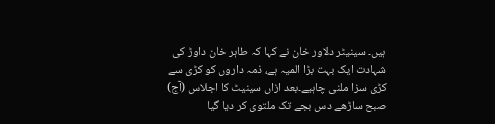ہیں۔ سینیٹر دلاور خان نے کہا کہ طاہر خان داوڑ کی شہادت ایک بہت بڑا المیہ ہے، ذمہ داروں کو کڑی سے کڑی سزا ملنی چاہیے۔بعد ازاں سینیٹ کا اجلاس (آج) صبح ساڑھے دس بجے تک ملتوی کر دیا گیا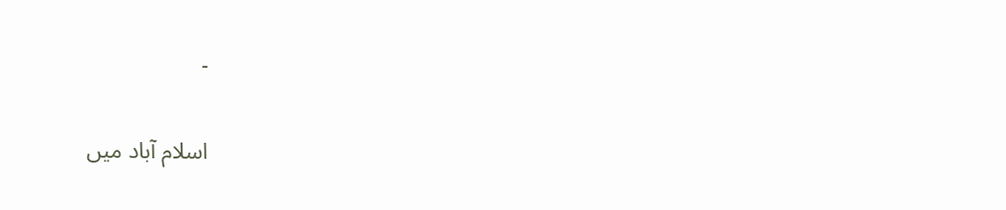۔

اسلام آباد میں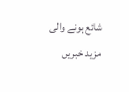شائع ہونے والی مزید خبریں